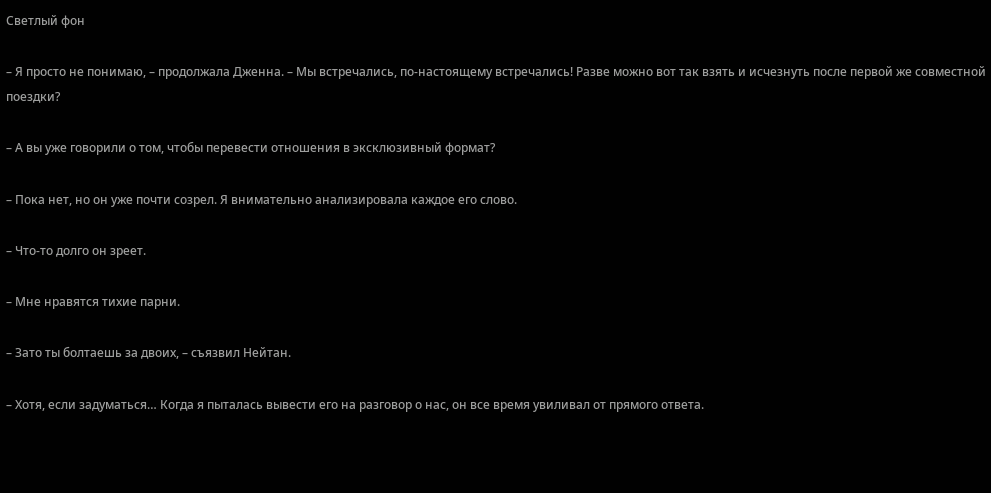Светлый фон

– Я просто не понимаю, – продолжала Дженна. – Мы встречались, по-настоящему встречались! Разве можно вот так взять и исчезнуть после первой же совместной поездки?

– А вы уже говорили о том, чтобы перевести отношения в эксклюзивный формат?

– Пока нет, но он уже почти созрел. Я внимательно анализировала каждое его слово.

– Что-то долго он зреет.

– Мне нравятся тихие парни.

– Зато ты болтаешь за двоих, – съязвил Нейтан.

– Хотя, если задуматься… Когда я пыталась вывести его на разговор о нас, он все время увиливал от прямого ответа.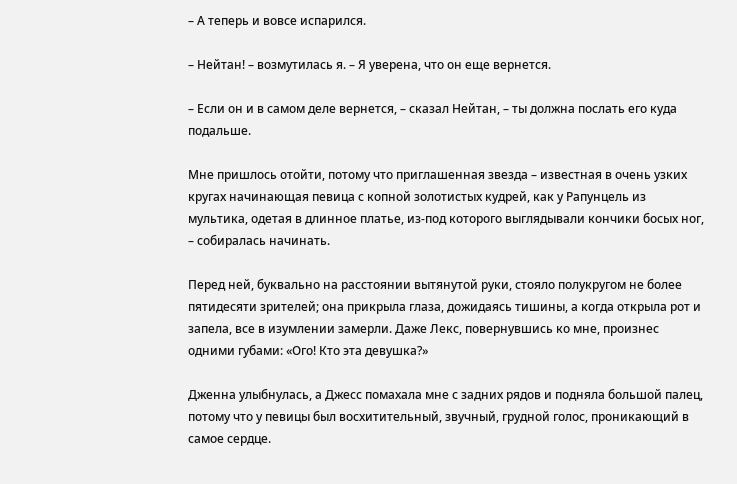– А теперь и вовсе испарился.

– Нейтан! – возмутилась я. – Я уверена, что он еще вернется.

– Если он и в самом деле вернется, – сказал Нейтан, – ты должна послать его куда подальше.

Мне пришлось отойти, потому что приглашенная звезда – известная в очень узких кругах начинающая певица с копной золотистых кудрей, как у Рапунцель из мультика, одетая в длинное платье, из-под которого выглядывали кончики босых ног, – собиралась начинать.

Перед ней, буквально на расстоянии вытянутой руки, стояло полукругом не более пятидесяти зрителей; она прикрыла глаза, дожидаясь тишины, а когда открыла рот и запела, все в изумлении замерли. Даже Лекс, повернувшись ко мне, произнес одними губами: «Ого! Кто эта девушка?»

Дженна улыбнулась, а Джесс помахала мне с задних рядов и подняла большой палец, потому что у певицы был восхитительный, звучный, грудной голос, проникающий в самое сердце.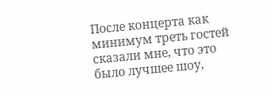После концерта как минимум треть гостей сказали мне, что это было лучшее шоу,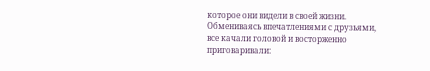которое они видели в своей жизни. Обмениваясь впечатлениями с друзьями, все качали головой и восторженно приговаривали: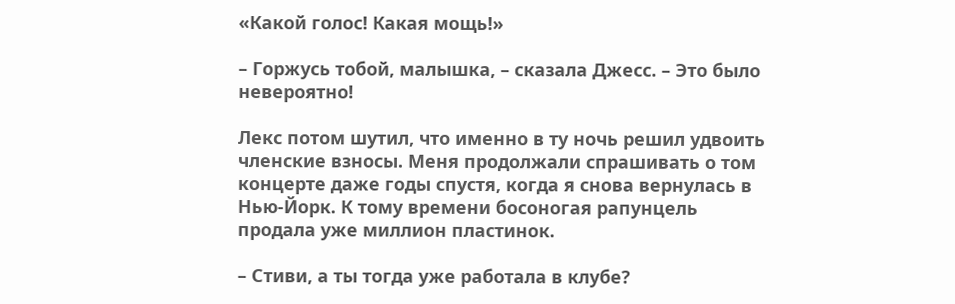«Какой голос! Какая мощь!»

– Горжусь тобой, малышка, – сказала Джесс. – Это было невероятно!

Лекс потом шутил, что именно в ту ночь решил удвоить членские взносы. Меня продолжали спрашивать о том концерте даже годы спустя, когда я снова вернулась в Нью-Йорк. К тому времени босоногая рапунцель продала уже миллион пластинок.

– Стиви, а ты тогда уже работала в клубе?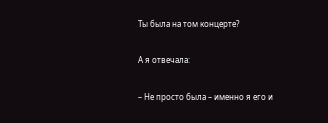Ты была на том концерте?

А я отвечала:

– Не просто была – именно я его и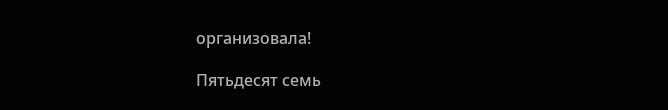организовала!

Пятьдесят семь